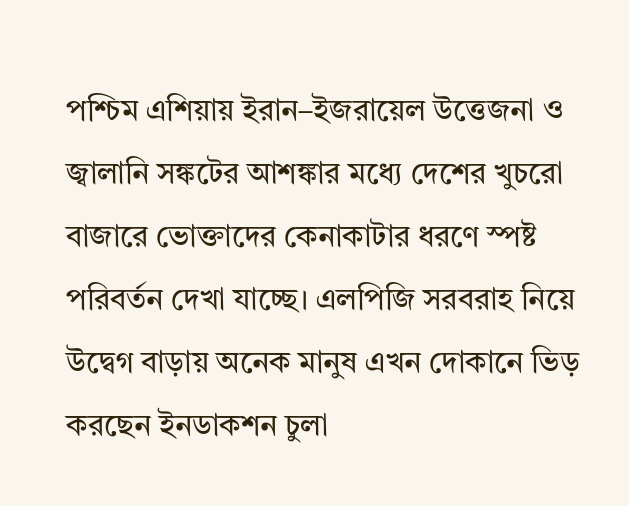পশ্চিম এশিয়ায় ইরান–ইজরায়েল উত্তেজনা ও জ্বালানি সঙ্কটের আশঙ্কার মধ্যে দেশের খুচরো বাজারে ভোক্তাদের কেনাকাটার ধরণে স্পষ্ট পরিবর্তন দেখা যাচ্ছে। এলপিজি সরবরাহ নিয়ে উদ্বেগ বাড়ায় অনেক মানুষ এখন দোকানে ভিড় করছেন ইনডাকশন চুলা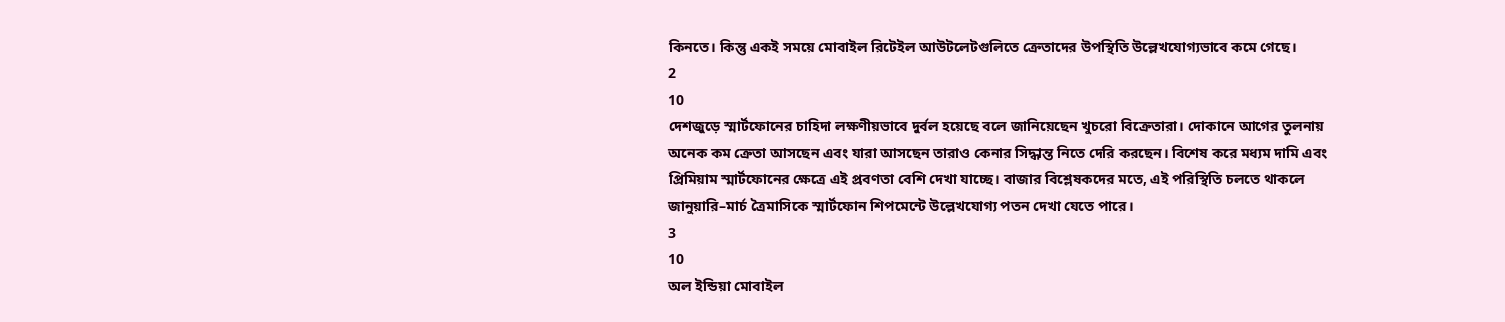কিনতে। কিন্তু একই সময়ে মোবাইল রিটেইল আউটলেটগুলিতে ক্রেতাদের উপস্থিতি উল্লেখযোগ্যভাবে কমে গেছে।
2
10
দেশজুড়ে স্মার্টফোনের চাহিদা লক্ষণীয়ভাবে দুর্বল হয়েছে বলে জানিয়েছেন খুচরো বিক্রেতারা। দোকানে আগের তুলনায় অনেক কম ক্রেতা আসছেন এবং যারা আসছেন তারাও কেনার সিদ্ধান্ত নিতে দেরি করছেন। বিশেষ করে মধ্যম দামি এবং প্রিমিয়াম স্মার্টফোনের ক্ষেত্রে এই প্রবণতা বেশি দেখা যাচ্ছে। বাজার বিশ্লেষকদের মতে, এই পরিস্থিতি চলতে থাকলে জানুয়ারি–মার্চ ত্রৈমাসিকে স্মার্টফোন শিপমেন্টে উল্লেখযোগ্য পতন দেখা যেতে পারে।
3
10
অল ইন্ডিয়া মোবাইল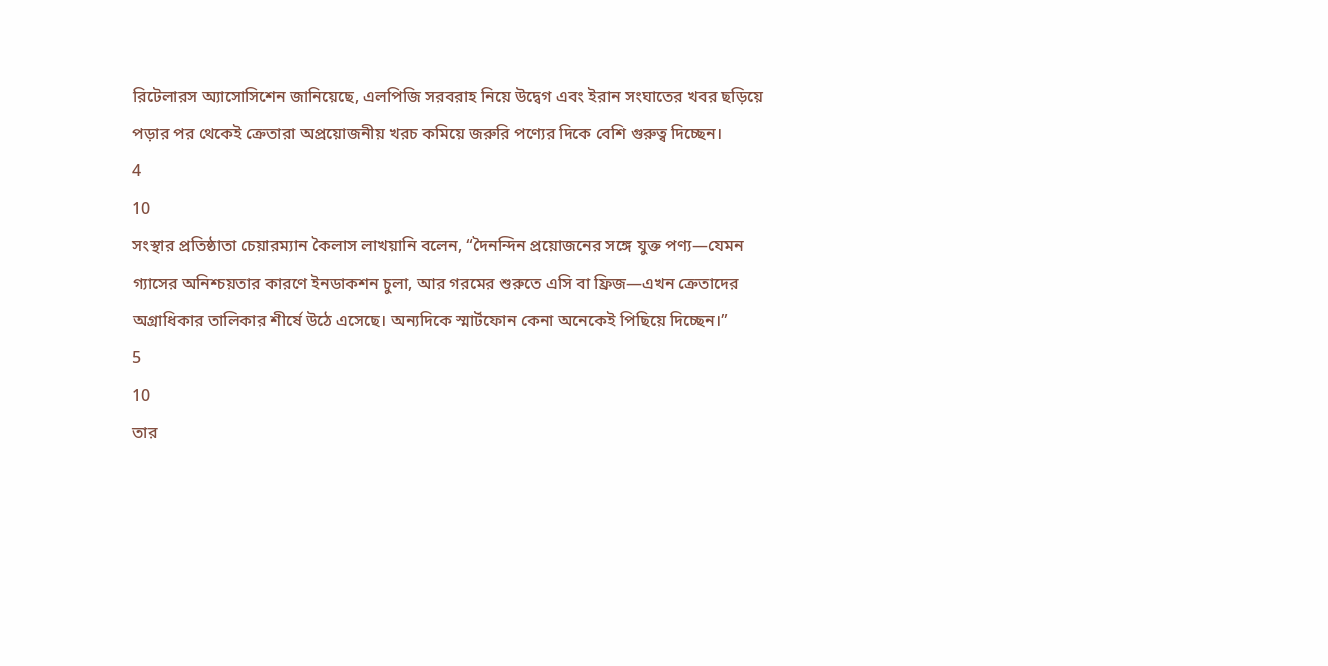রিটেলারস অ্যাসোসিশেন জানিয়েছে, এলপিজি সরবরাহ নিয়ে উদ্বেগ এবং ইরান সংঘাতের খবর ছড়িয়ে পড়ার পর থেকেই ক্রেতারা অপ্রয়োজনীয় খরচ কমিয়ে জরুরি পণ্যের দিকে বেশি গুরুত্ব দিচ্ছেন।
4
10
সংস্থার প্রতিষ্ঠাতা চেয়ারম্যান কৈলাস লাখয়ানি বলেন, “দৈনন্দিন প্রয়োজনের সঙ্গে যুক্ত পণ্য—যেমন গ্যাসের অনিশ্চয়তার কারণে ইনডাকশন চুলা, আর গরমের শুরুতে এসি বা ফ্রিজ—এখন ক্রেতাদের অগ্রাধিকার তালিকার শীর্ষে উঠে এসেছে। অন্যদিকে স্মার্টফোন কেনা অনেকেই পিছিয়ে দিচ্ছেন।”
5
10
তার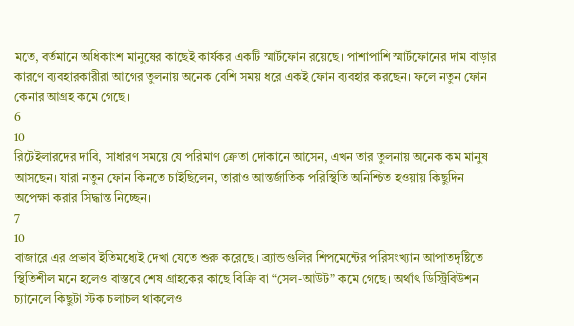মতে, বর্তমানে অধিকাংশ মানুষের কাছেই কার্যকর একটি স্মার্টফোন রয়েছে। পাশাপাশি স্মার্টফোনের দাম বাড়ার কারণে ব্যবহারকারীরা আগের তুলনায় অনেক বেশি সময় ধরে একই ফোন ব্যবহার করছেন। ফলে নতুন ফোন কেনার আগ্রহ কমে গেছে।
6
10
রিটেইলারদের দাবি, সাধারণ সময়ে যে পরিমাণ ক্রেতা দোকানে আসেন, এখন তার তুলনায় অনেক কম মানুষ আসছেন। যারা নতুন ফোন কিনতে চাইছিলেন, তারাও আন্তর্জাতিক পরিস্থিতি অনিশ্চিত হওয়ায় কিছুদিন অপেক্ষা করার সিদ্ধান্ত নিচ্ছেন।
7
10
বাজারে এর প্রভাব ইতিমধ্যেই দেখা যেতে শুরু করেছে। ব্র্যান্ডগুলির শিপমেন্টের পরিসংখ্যান আপাতদৃষ্টিতে স্থিতিশীল মনে হলেও বাস্তবে শেষ গ্রাহকের কাছে বিক্রি বা “সেল-আউট” কমে গেছে। অর্থাৎ ডিস্ট্রিবিউশন চ্যানেলে কিছুটা স্টক চলাচল থাকলেও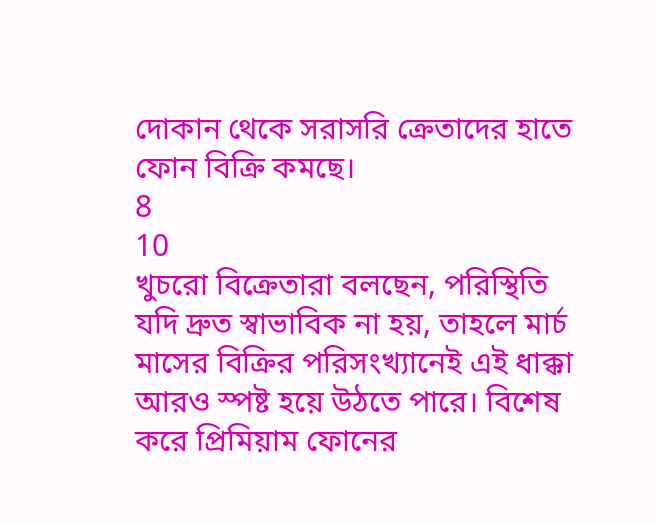দোকান থেকে সরাসরি ক্রেতাদের হাতে ফোন বিক্রি কমছে।
8
10
খুচরো বিক্রেতারা বলছেন, পরিস্থিতি যদি দ্রুত স্বাভাবিক না হয়, তাহলে মার্চ মাসের বিক্রির পরিসংখ্যানেই এই ধাক্কা আরও স্পষ্ট হয়ে উঠতে পারে। বিশেষ করে প্রিমিয়াম ফোনের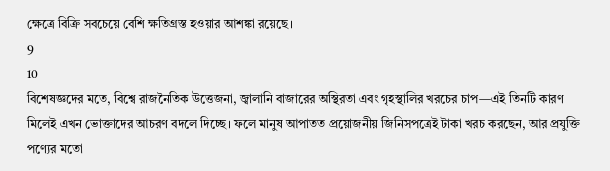ক্ষেত্রে বিক্রি সবচেয়ে বেশি ক্ষতিগ্রস্ত হওয়ার আশঙ্কা রয়েছে।
9
10
বিশেষজ্ঞদের মতে, বিশ্বে রাজনৈতিক উত্তেজনা, জ্বালানি বাজারের অস্থিরতা এবং গৃহস্থালির খরচের চাপ—এই তিনটি কারণ মিলেই এখন ভোক্তাদের আচরণ বদলে দিচ্ছে। ফলে মানুষ আপাতত প্রয়োজনীয় জিনিসপত্রেই টাকা খরচ করছেন, আর প্রযুক্তি পণ্যের মতো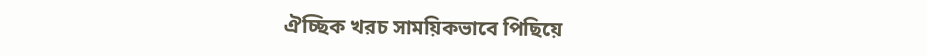ঐচ্ছিক খরচ সাময়িকভাবে পিছিয়ে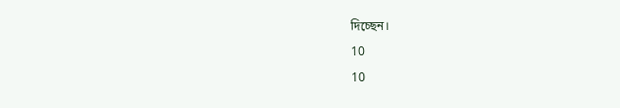দিচ্ছেন।
10
10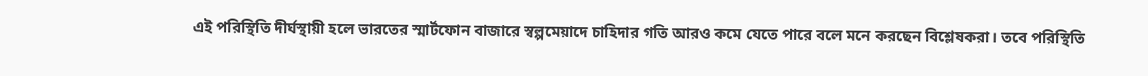এই পরিস্থিতি দীর্ঘস্থায়ী হলে ভারতের স্মার্টফোন বাজারে স্বল্পমেয়াদে চাহিদার গতি আরও কমে যেতে পারে বলে মনে করছেন বিশ্লেষকরা। তবে পরিস্থিতি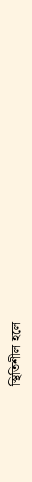স্থিতিশীল হলে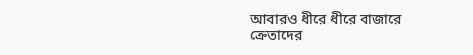আবারও ধীরে ধীরে বাজারে ক্রেতাদের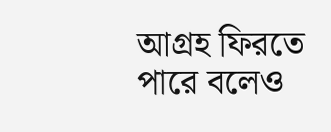আগ্রহ ফিরতে পারে বলেও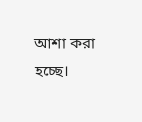আশা করা হচ্ছে।